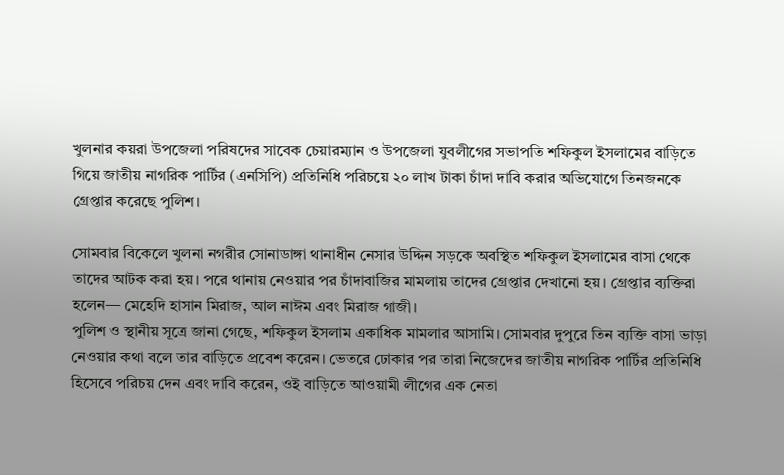খুলনার কয়রা উপজেলা পরিষদের সাবেক চেয়ারম্যান ও উপজেলা যুবলীগের সভাপতি শফিকুল ইসলামের বাড়িতে গিয়ে জাতীয় নাগরিক পার্টির (এনসিপি) প্রতিনিধি পরিচয়ে ২০ লাখ টাকা চাঁদা দাবি করার অভিযোগে তিনজনকে গ্রেপ্তার করেছে পুলিশ।

সোমবার বিকেলে খুলনা নগরীর সোনাডাঙ্গা থানাধীন নেসার উদ্দিন সড়কে অবস্থিত শফিকুল ইসলামের বাসা থেকে তাদের আটক করা হয়। পরে থানায় নেওয়ার পর চাঁদাবাজির মামলায় তাদের গ্রেপ্তার দেখানো হয়। গ্রেপ্তার ব্যক্তিরা হলেন— মেহেদি হাসান মিরাজ, আল নাঈম এবং মিরাজ গাজী।
পুলিশ ও স্থানীয় সূত্রে জানা গেছে, শফিকুল ইসলাম একাধিক মামলার আসামি। সোমবার দুপুরে তিন ব্যক্তি বাসা ভাড়া নেওয়ার কথা বলে তার বাড়িতে প্রবেশ করেন। ভেতরে ঢোকার পর তারা নিজেদের জাতীয় নাগরিক পার্টির প্রতিনিধি হিসেবে পরিচয় দেন এবং দাবি করেন, ওই বাড়িতে আওয়ামী লীগের এক নেতা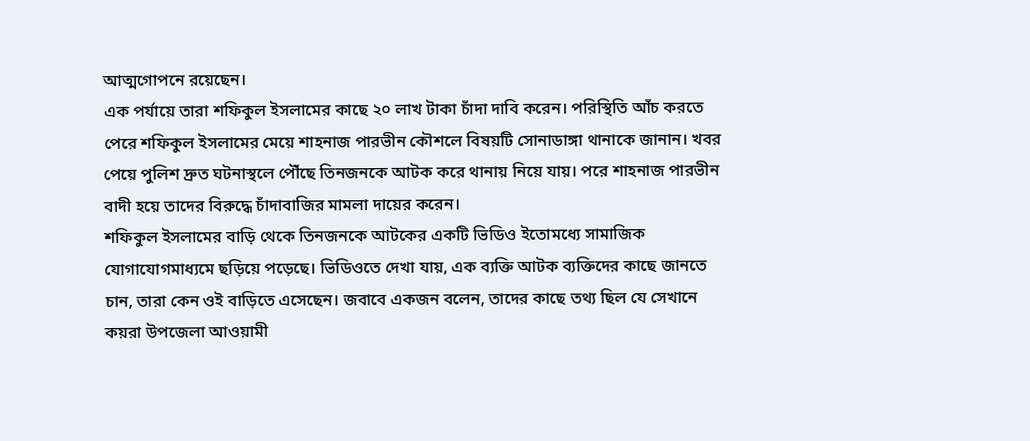আত্মগোপনে রয়েছেন।
এক পর্যায়ে তারা শফিকুল ইসলামের কাছে ২০ লাখ টাকা চাঁদা দাবি করেন। পরিস্থিতি আঁচ করতে পেরে শফিকুল ইসলামের মেয়ে শাহনাজ পারভীন কৌশলে বিষয়টি সোনাডাঙ্গা থানাকে জানান। খবর পেয়ে পুলিশ দ্রুত ঘটনাস্থলে পৌঁছে তিনজনকে আটক করে থানায় নিয়ে যায়। পরে শাহনাজ পারভীন বাদী হয়ে তাদের বিরুদ্ধে চাঁদাবাজির মামলা দায়ের করেন।
শফিকুল ইসলামের বাড়ি থেকে তিনজনকে আটকের একটি ভিডিও ইতোমধ্যে সামাজিক যোগাযোগমাধ্যমে ছড়িয়ে পড়েছে। ভিডিওতে দেখা যায়, এক ব্যক্তি আটক ব্যক্তিদের কাছে জানতে চান, তারা কেন ওই বাড়িতে এসেছেন। জবাবে একজন বলেন, তাদের কাছে তথ্য ছিল যে সেখানে কয়রা উপজেলা আওয়ামী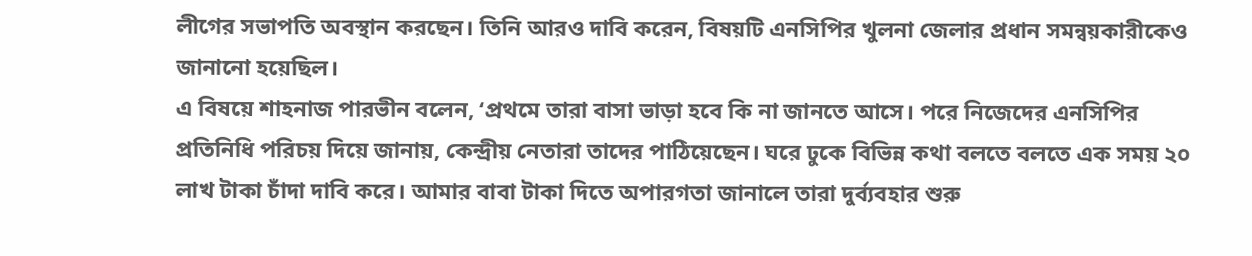লীগের সভাপতি অবস্থান করছেন। তিনি আরও দাবি করেন, বিষয়টি এনসিপির খুলনা জেলার প্রধান সমন্বয়কারীকেও জানানো হয়েছিল।
এ বিষয়ে শাহনাজ পারভীন বলেন, ‘প্রথমে তারা বাসা ভাড়া হবে কি না জানতে আসে। পরে নিজেদের এনসিপির প্রতিনিধি পরিচয় দিয়ে জানায়, কেন্দ্রীয় নেতারা তাদের পাঠিয়েছেন। ঘরে ঢুকে বিভিন্ন কথা বলতে বলতে এক সময় ২০ লাখ টাকা চাঁদা দাবি করে। আমার বাবা টাকা দিতে অপারগতা জানালে তারা দুর্ব্যবহার শুরু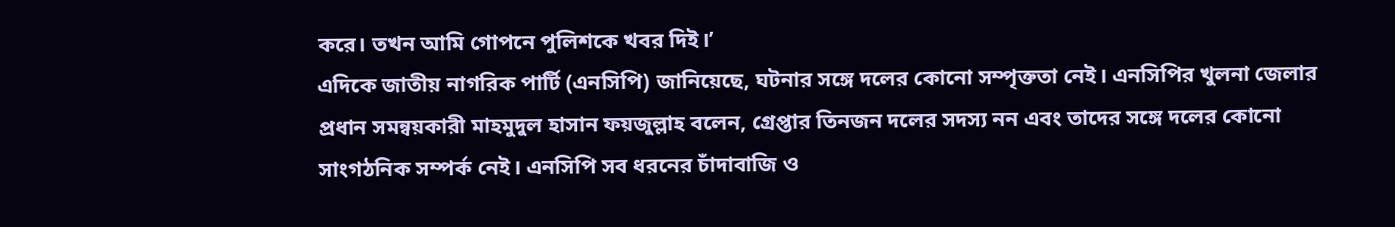করে। তখন আমি গোপনে পুলিশকে খবর দিই।’
এদিকে জাতীয় নাগরিক পার্টি (এনসিপি) জানিয়েছে, ঘটনার সঙ্গে দলের কোনো সম্পৃক্ততা নেই। এনসিপির খুলনা জেলার প্রধান সমন্বয়কারী মাহমুদুল হাসান ফয়জুল্লাহ বলেন, গ্রেপ্তার তিনজন দলের সদস্য নন এবং তাদের সঙ্গে দলের কোনো সাংগঠনিক সম্পর্ক নেই। এনসিপি সব ধরনের চাঁদাবাজি ও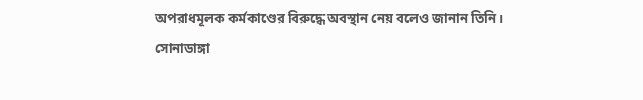অপরাধমূলক কর্মকাণ্ডের বিরুদ্ধে অবস্থান নেয় বলেও জানান তিনি।
সোনাডাঙ্গা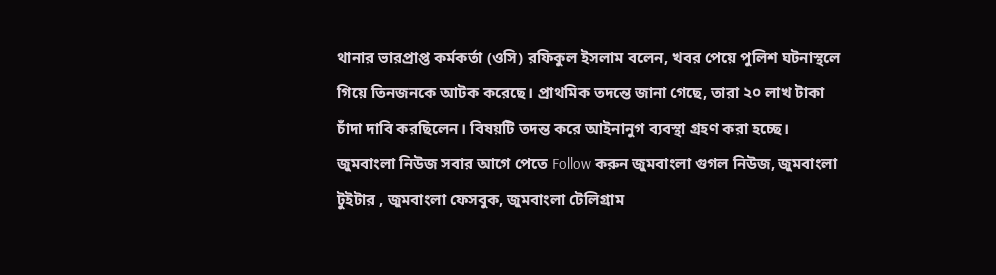থানার ভারপ্রাপ্ত কর্মকর্তা (ওসি) রফিকুল ইসলাম বলেন, খবর পেয়ে পুলিশ ঘটনাস্থলে গিয়ে তিনজনকে আটক করেছে। প্রাথমিক তদন্তে জানা গেছে, তারা ২০ লাখ টাকা চাঁদা দাবি করছিলেন। বিষয়টি তদন্ত করে আইনানুগ ব্যবস্থা গ্রহণ করা হচ্ছে।
জুমবাংলা নিউজ সবার আগে পেতে Follow করুন জুমবাংলা গুগল নিউজ, জুমবাংলা টুইটার , জুমবাংলা ফেসবুক, জুমবাংলা টেলিগ্রাম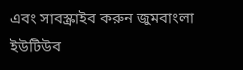এবং সাবস্ক্রাইব করুন জুমবাংলা ইউটিউব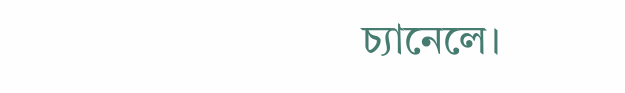চ্যানেলে।